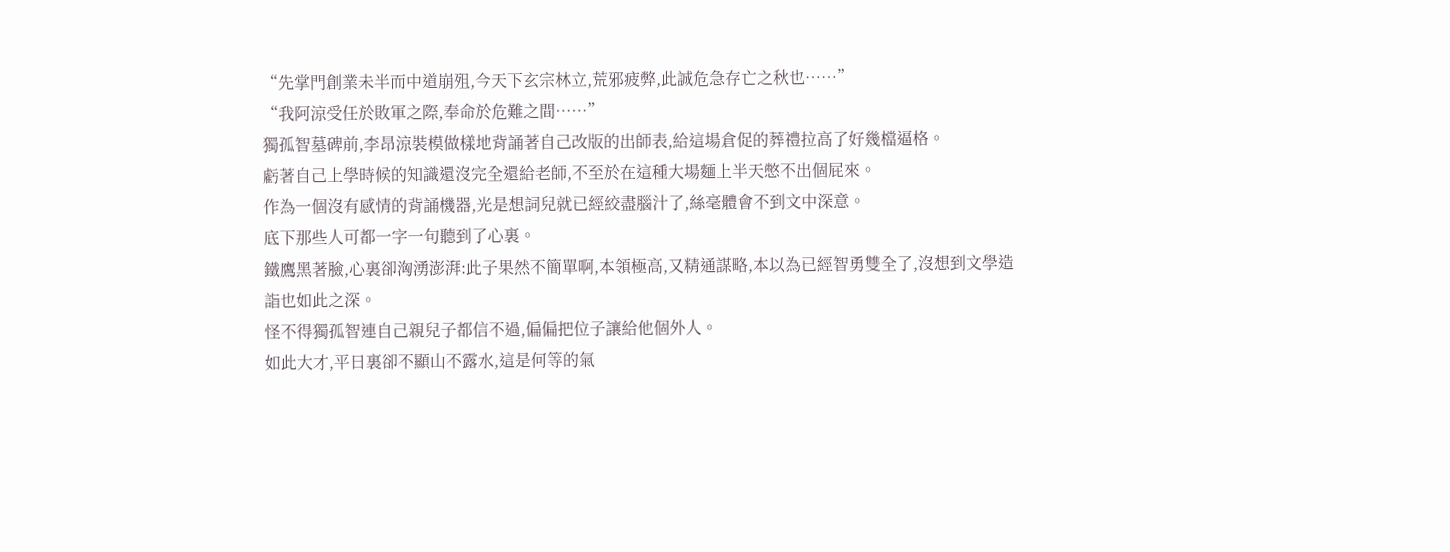“先掌門創業未半而中道崩殂,今天下玄宗林立,荒邪疲弊,此誠危急存亡之秋也……”
“我阿涼受任於敗軍之際,奉命於危難之間……”
獨孤智墓碑前,李昂涼裝模做樣地背誦著自己改版的出師表,給這場倉促的葬禮拉高了好幾檔逼格。
虧著自己上學時候的知識還沒完全還給老師,不至於在這種大場麵上半天憋不出個屁來。
作為一個沒有感情的背誦機器,光是想詞兒就已經絞盡腦汁了,絲毫體會不到文中深意。
底下那些人可都一字一句聽到了心裏。
鐵鷹黑著臉,心裏卻洶湧澎湃:此子果然不簡單啊,本領極高,又精通謀略,本以為已經智勇雙全了,沒想到文學造詣也如此之深。
怪不得獨孤智連自己親兒子都信不過,偏偏把位子讓給他個外人。
如此大才,平日裏卻不顯山不露水,這是何等的氣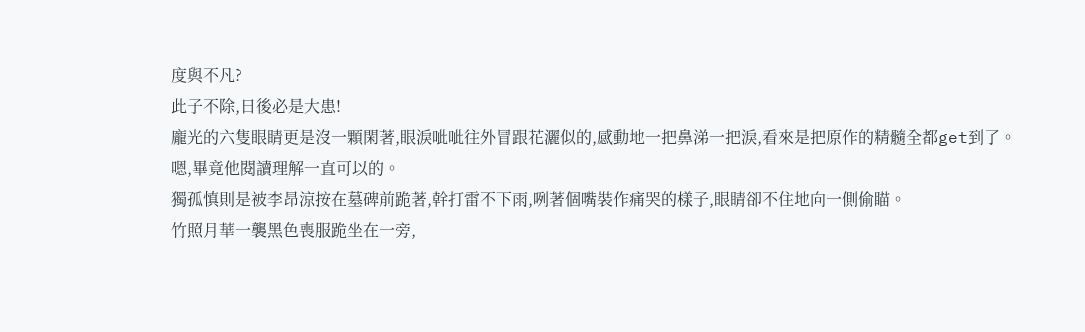度與不凡?
此子不除,日後必是大患!
龐光的六隻眼睛更是沒一顆閑著,眼淚呲呲往外冒跟花灑似的,感動地一把鼻涕一把淚,看來是把原作的精髓全都get到了。
嗯,畢竟他閱讀理解一直可以的。
獨孤慎則是被李昂涼按在墓碑前跪著,幹打雷不下雨,咧著個嘴裝作痛哭的樣子,眼睛卻不住地向一側偷瞄。
竹照月華一襲黑色喪服跪坐在一旁,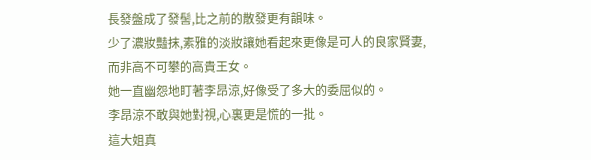長發盤成了發髻,比之前的散發更有韻味。
少了濃妝豔抹,素雅的淡妝讓她看起來更像是可人的良家賢妻,而非高不可攀的高貴王女。
她一直幽怨地盯著李昂涼,好像受了多大的委屈似的。
李昂涼不敢與她對視,心裏更是慌的一批。
這大姐真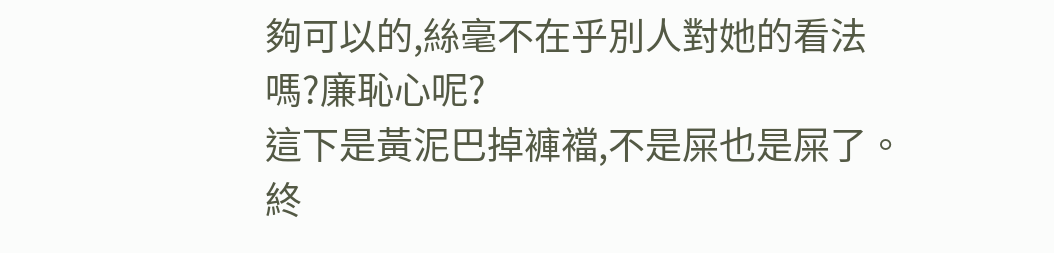夠可以的,絲毫不在乎別人對她的看法嗎?廉恥心呢?
這下是黃泥巴掉褲襠,不是屎也是屎了。
終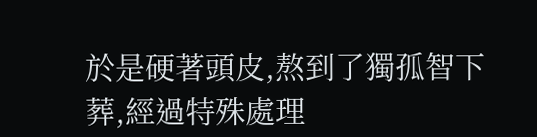於是硬著頭皮,熬到了獨孤智下葬,經過特殊處理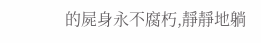的屍身永不腐朽,靜靜地躺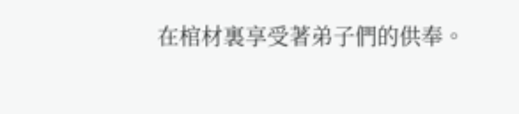在棺材裏享受著弟子們的供奉。